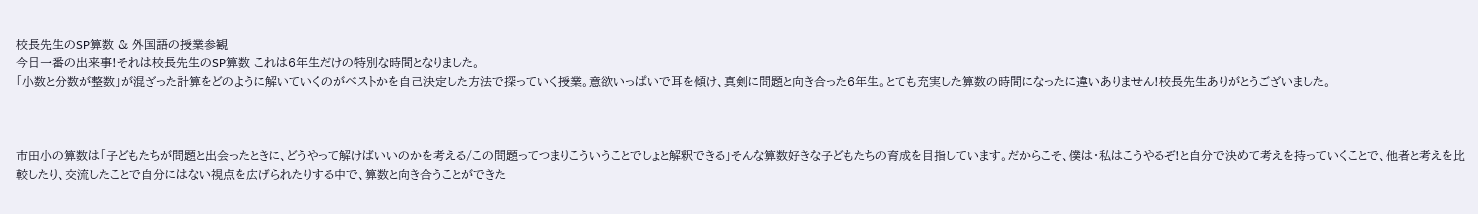校長先生のSP算数 & 外国語の授業参観
今日一番の出来事!それは校長先生のSP算数 これは6年生だけの特別な時間となりました。
「小数と分数が整数」が混ざった計算をどのように解いていくのがベストかを自己決定した方法で探っていく授業。意欲いっぱいで耳を傾け、真剣に問題と向き合った6年生。とても充実した算数の時間になったに違いありません!校長先生ありがとうございました。



市田小の算数は「子どもたちが問題と出会ったときに、どうやって解けばいいのかを考える/この問題ってつまりこういうことでしょと解釈できる」そんな算数好きな子どもたちの育成を目指しています。だからこそ、僕は・私はこうやるぞ!と自分で決めて考えを持っていくことで、他者と考えを比較したり、交流したことで自分にはない視点を広げられたりする中で、算数と向き合うことができた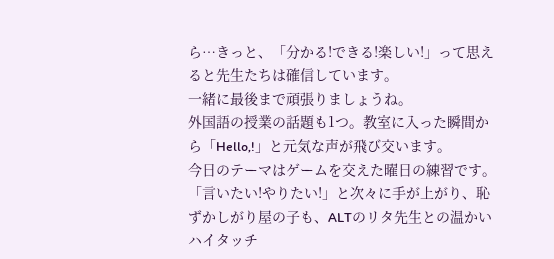ら…きっと、「分かる!できる!楽しい!」って思えると先生たちは確信しています。
一緒に最後まで頑張りましょうね。
外国語の授業の話題も1つ。教室に入った瞬間から「Hello,!」と元気な声が飛び交います。
今日のテーマはゲームを交えた曜日の練習です。「言いたい!やりたい!」と次々に手が上がり、恥ずかしがり屋の子も、ALTのリタ先生との温かいハイタッチ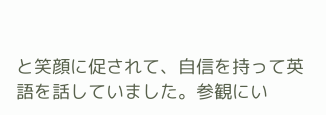と笑顔に促されて、自信を持って英語を話していました。参観にい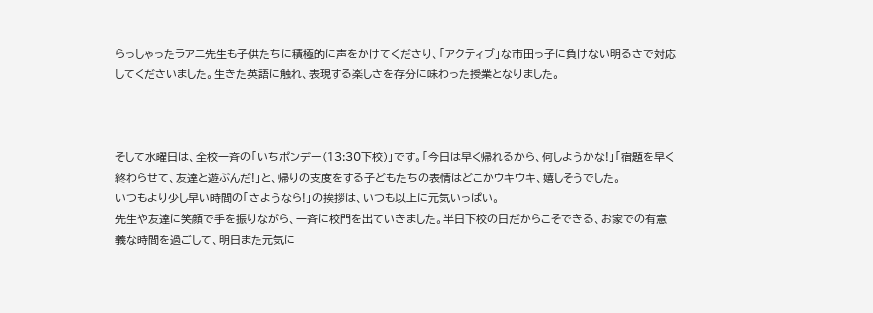らっしゃったラアニ先生も子供たちに積極的に声をかけてくださり、「アクティブ」な市田っ子に負けない明るさで対応してくださいました。生きた英語に触れ、表現する楽しさを存分に味わった授業となりました。



そして水曜日は、全校一斉の「いちポンデー(13:30下校)」です。「今日は早く帰れるから、何しようかな!」「宿題を早く終わらせて、友達と遊ぶんだ!」と、帰りの支度をする子どもたちの表情はどこかウキウキ、嬉しそうでした。
いつもより少し早い時間の「さようなら!」の挨拶は、いつも以上に元気いっぱい。
先生や友達に笑顔で手を振りながら、一斉に校門を出ていきました。半日下校の日だからこそできる、お家での有意義な時間を過ごして、明日また元気に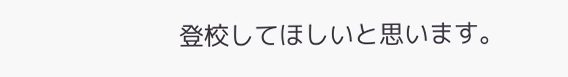登校してほしいと思います。